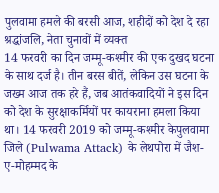पुलवामा हमले की बरसी आज, शहीदों को देश दे रहा श्रद्धांजलि, नेता चुनावों में व्यक्त
14 फरवरी का दिन जम्मू-कश्मीर की एक दुखद घटना के साथ दर्ज है। तीन बरस बीतें, लेकिन उस घटना के जख्म आज तक हरे हैं, जब आतंकवादियों ने इस दिन को देश के सुरक्षाकर्मियों पर कायराना हमला किया था। 14 फरवरी 2019 को जम्मू-कश्मीर केपुलवामा जिले (Pulwama Attack) के लेथपोरा में जैश-ए-मोहम्मद के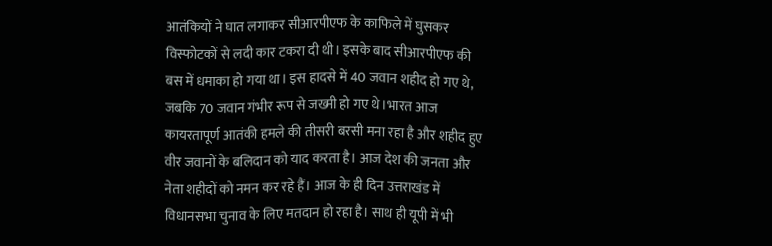आतंकियों ने घात लगाकर सीआरपीएफ के काफिले में घुसकर विस्फोटकों से लदी कार टकरा दी थी। इसके बाद सीआरपीएफ की बस में धमाका हो गया था। इस हादसे में 40 जवान शहीद हो गए थे, जबकि 70 जवान गंभीर रूप से जख्मी हो गए थे।भारत आज कायरतापूर्ण आतंकी हमले की तीसरी बरसी मना रहा है और शहीद हुए वीर जवानों के बलिदान को याद करता है। आज देश की जनता और नेता शहीदों को नमन कर रहे हैं। आज के ही दिन उत्तराखंड में विधानसभा चुनाव के लिए मतदान हो रहा है। साथ ही यूपी में भी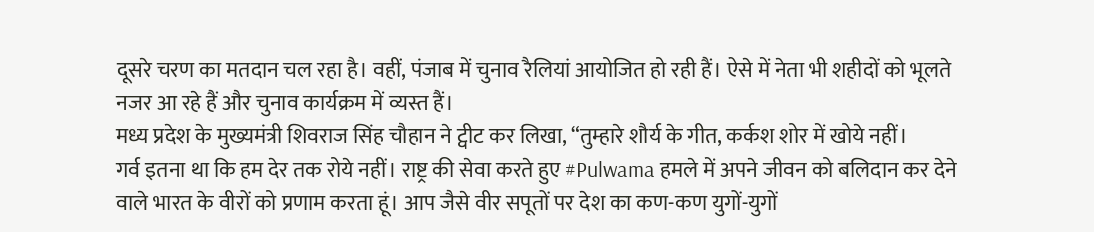दूसरे चरण का मतदान चल रहा है। वहीं, पंजाब में चुनाव रैलियां आयोजित हो रही हैं। ऐसे में नेता भी शहीदों को भूलते नजर आ रहे हैं और चुनाव कार्यक्रम में व्यस्त हैं।
मध्य प्रदेश के मुख्यमंत्री शिवराज सिंह चौहान ने ट्वीट कर लिखा, “तुम्हारे शौर्य के गीत, कर्कश शोर में खोये नहीं।
गर्व इतना था कि हम देर तक रोये नहीं। राष्ट्र की सेवा करते हुए #Pulwama हमले में अपने जीवन को बलिदान कर देने वाले भारत के वीरों को प्रणाम करता हूं। आप जैसे वीर सपूतों पर देश का कण-कण युगों-युगों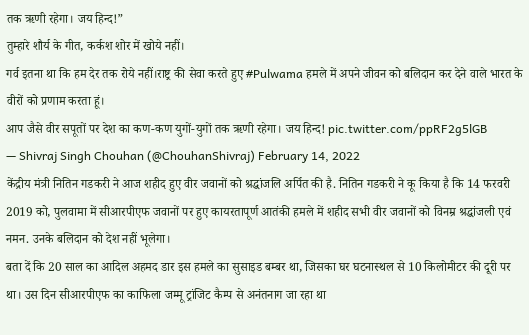तक ऋणी रहेगा। जय हिन्द!”
तुम्हारे शौर्य के गीत, कर्कश शोर में खोये नहीं।
गर्व इतना था कि हम देर तक रोये नहीं।राष्ट्र की सेवा करते हुए #Pulwama हमले में अपने जीवन को बलिदान कर देने वाले भारत के वीरों को प्रणाम करता हूं।
आप जैसे वीर सपूतों पर देश का कण-कण युगों-युगों तक ऋणी रहेगा। जय हिन्द! pic.twitter.com/ppRF2g5lGB
— Shivraj Singh Chouhan (@ChouhanShivraj) February 14, 2022
केंद्रीय मंत्री नितिन गडकरी ने आज शहीद हुए वीर जवानों को श्रद्धांजलि अर्पित की है. नितिन गडकरी ने कू किया है कि 14 फरवरी 2019 को, पुलवामा में सीआरपीएफ जवानों पर हुए कायरतापूर्ण आतंकी हमले में शहीद सभी वीर जवानों को विनम्र श्रद्धांजली एवं नमन. उनके बलिदान को देश नहीं भूलेगा।
बता दें कि 20 साल का आदिल अहमद डार इस हमले का सुसाइड बम्बर था, जिसका घर घटनास्थल से 10 किलोमीटर की दूरी पर था। उस दिन सीआरपीएफ का काफिला जम्मू ट्रांजिट कैम्प से अनंतनाग जा रहा था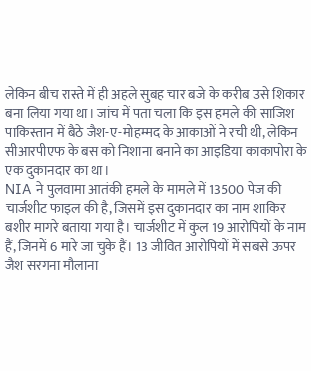लेकिन बीच रास्ते में ही अहले सुबह चार बजे के करीब उसे शिकार बना लिया गया था। जांच में पता चला कि इस हमले की साजिश पाकिस्तान में बैठे जैश-ए-मोहम्मद के आकाओं ने रची थी, लेकिन सीआरपीएफ के बस को निशाना बनाने का आइडिया काकापोरा के एक दुकानदार का था।
NIA ने पुलवामा आतंकी हमले के मामले में 13500 पेज की चार्जशीट फाइल की है, जिसमें इस दुकानदार का नाम शाकिर बशीर मागरे बताया गया है। चार्जशीट में कुल 19 आरोपियों के नाम हैं, जिनमें 6 मारे जा चुके हैं। 13 जीवित आरोपियों में सबसे ऊपर जैश सरगना मौलाना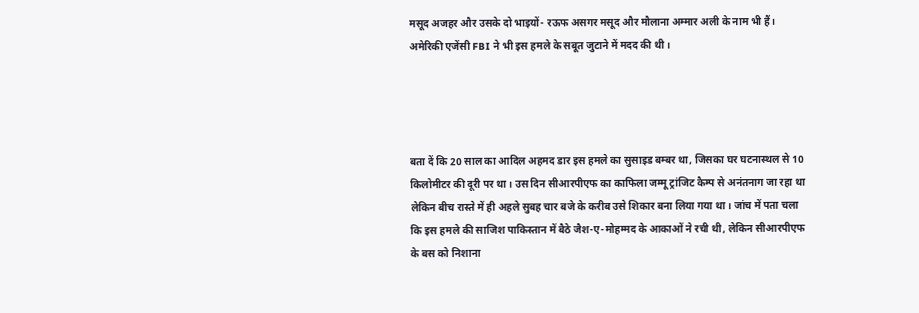मसूद अजहर और उसके दो भाइयों- रऊफ असगर मसूद और मौलाना अम्मार अली के नाम भी हैं। अमेरिकी एजेंसी FBI ने भी इस हमले के सबूत जुटाने में मदद की थी।




बता दें कि 20 साल का आदिल अहमद डार इस हमले का सुसाइड बम्बर था, जिसका घर घटनास्थल से 10 किलोमीटर की दूरी पर था। उस दिन सीआरपीएफ का काफिला जम्मू ट्रांजिट कैम्प से अनंतनाग जा रहा था लेकिन बीच रास्ते में ही अहले सुबह चार बजे के करीब उसे शिकार बना लिया गया था। जांच में पता चला कि इस हमले की साजिश पाकिस्तान में बैठे जैश-ए-मोहम्मद के आकाओं ने रची थी, लेकिन सीआरपीएफ के बस को निशाना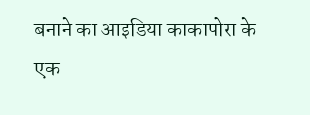बनाने का आइडिया काकापोरा के एक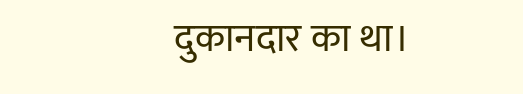दुकानदार का था।